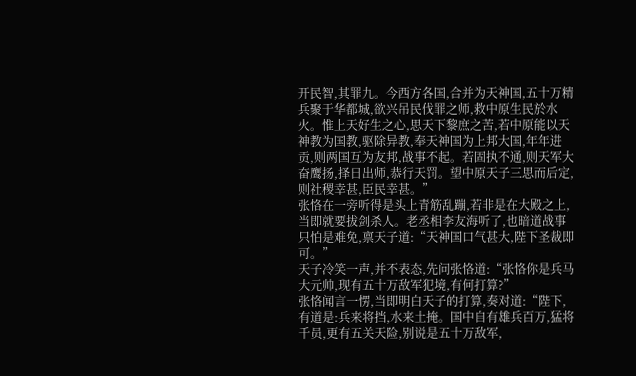开民智,其罪九。今西方各国,合并为天神国,五十万精兵聚于华都城,欲兴吊民伐罪之师,救中原生民於水火。惟上天好生之心,思天下黎庶之苦,若中原能以天神教为国教,驱除异教,奉天神国为上邦大国,年年进贡,则两国互为友邦,战事不起。若固执不通,则天军大奋鹰扬,择日出师,恭行天罚。望中原天子三思而后定,则社稷幸甚,臣民幸甚。”
张恪在一旁听得是头上青筋乱蹦,若非是在大殿之上,当即就要拔剑杀人。老丞相李友海听了,也暗道战事只怕是难免,禀天子道:“天神国口气甚大,陛下圣裁即可。”
天子冷笑一声,并不表态,先问张恪道:“张恪你是兵马大元帅,现有五十万敌军犯境,有何打算?”
张恪闻言一愣,当即明白天子的打算,奏对道:“陛下,有道是:兵来将挡,水来土掩。国中自有雄兵百万,猛将千员,更有五关天险,别说是五十万敌军,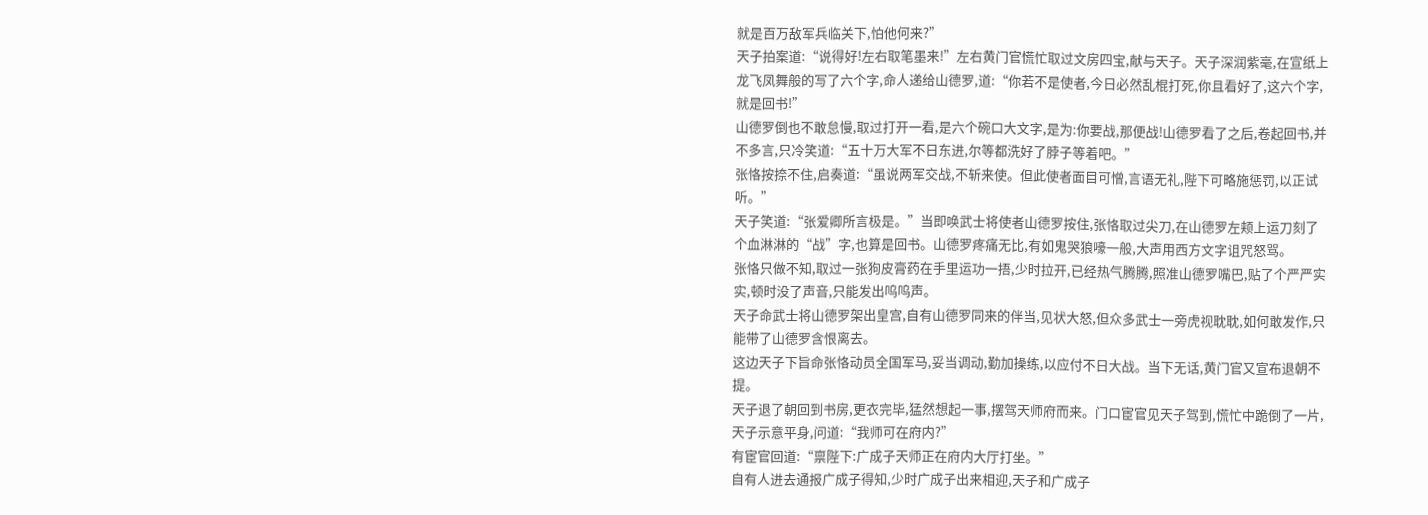就是百万敌军兵临关下,怕他何来?”
天子拍案道:“说得好!左右取笔墨来!”左右黄门官慌忙取过文房四宝,献与天子。天子深润紫毫,在宣纸上龙飞凤舞般的写了六个字,命人递给山德罗,道:“你若不是使者,今日必然乱棍打死,你且看好了,这六个字,就是回书!”
山德罗倒也不敢怠慢,取过打开一看,是六个碗口大文字,是为:你要战,那便战!山德罗看了之后,卷起回书,并不多言,只冷笑道:“五十万大军不日东进,尔等都洗好了脖子等着吧。”
张恪按捺不住,启奏道:“虽说两军交战,不斩来使。但此使者面目可憎,言语无礼,陛下可略施惩罚,以正试听。”
天子笑道:“张爱卿所言极是。”当即唤武士将使者山德罗按住,张恪取过尖刀,在山德罗左颊上运刀刻了个血淋淋的“战”字,也算是回书。山德罗疼痛无比,有如鬼哭狼嚎一般,大声用西方文字诅咒怒骂。
张恪只做不知,取过一张狗皮膏药在手里运功一捂,少时拉开,已经热气腾腾,照准山德罗嘴巴,贴了个严严实实,顿时没了声音,只能发出呜呜声。
天子命武士将山德罗架出皇宫,自有山德罗同来的伴当,见状大怒,但众多武士一旁虎视耽耽,如何敢发作,只能带了山德罗含恨离去。
这边天子下旨命张恪动员全国军马,妥当调动,勤加操练,以应付不日大战。当下无话,黄门官又宣布退朝不提。
天子退了朝回到书房,更衣完毕,猛然想起一事,摆驾天师府而来。门口宦官见天子驾到,慌忙中跪倒了一片,天子示意平身,问道:“我师可在府内?”
有宦官回道:“禀陛下:广成子天师正在府内大厅打坐。”
自有人进去通报广成子得知,少时广成子出来相迎,天子和广成子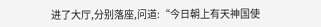进了大厅,分别落座,问道:“今日朝上有天神国使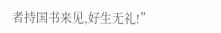者持国书来见,好生无礼!”